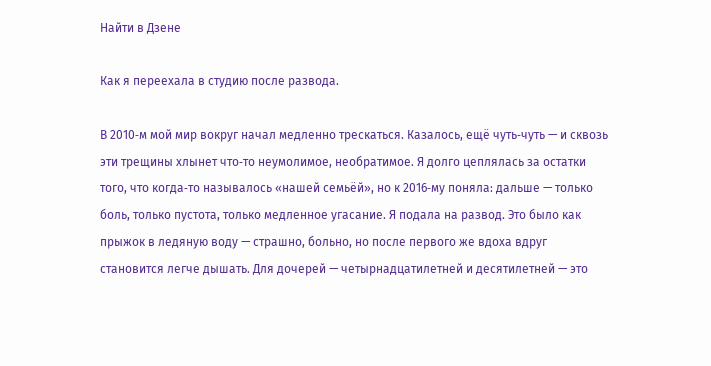Найти в Дзене

Как я переехала в студию после развода.

В 2010‑м мой мир вокруг начал медленно трескаться. Казалось, ещё чуть‑чуть — и сквозь эти трещины хлынет что‑то неумолимое, необратимое. Я долго цеплялась за остатки того, что когда‑то называлось «нашей семьёй», но к 2016‑му поняла: дальше — только боль, только пустота, только медленное угасание. Я подала на развод. Это было как прыжок в ледяную воду — страшно, больно, но после первого же вдоха вдруг становится легче дышать. Для дочерей — четырнадцатилетней и десятилетней — это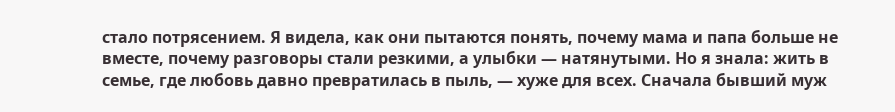стало потрясением. Я видела, как они пытаются понять, почему мама и папа больше не вместе, почему разговоры стали резкими, а улыбки — натянутыми. Но я знала: жить в семье, где любовь давно превратилась в пыль, — хуже для всех. Сначала бывший муж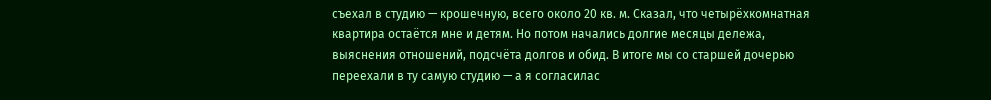съехал в студию — крошечную, всего около 20 кв. м. Сказал, что четырёхкомнатная квартира остаётся мне и детям. Но потом начались долгие месяцы дележа, выяснения отношений, подсчёта долгов и обид. В итоге мы со старшей дочерью переехали в ту самую студию — а я согласилас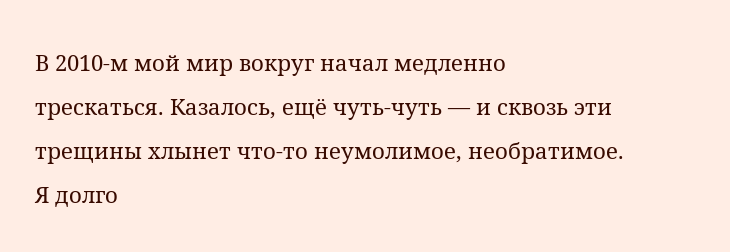В 2010‑м мой мир вокруг начал медленно трескаться. Казалось, ещё чуть‑чуть — и сквозь эти трещины хлынет что‑то неумолимое, необратимое. Я долго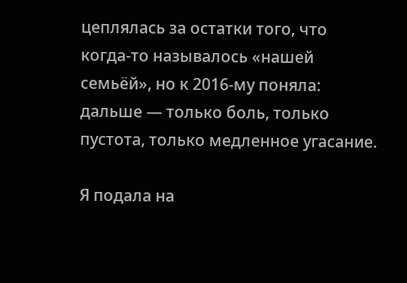цеплялась за остатки того, что когда‑то называлось «нашей семьёй», но к 2016‑му поняла: дальше — только боль, только пустота, только медленное угасание.

Я подала на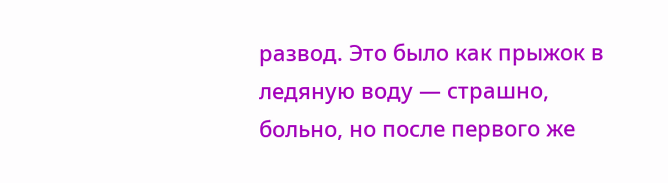развод. Это было как прыжок в ледяную воду — страшно, больно, но после первого же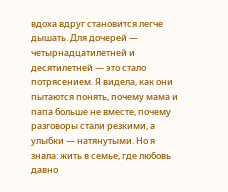вдоха вдруг становится легче дышать. Для дочерей — четырнадцатилетней и десятилетней — это стало потрясением. Я видела, как они пытаются понять, почему мама и папа больше не вместе, почему разговоры стали резкими, а улыбки — натянутыми. Но я знала: жить в семье, где любовь давно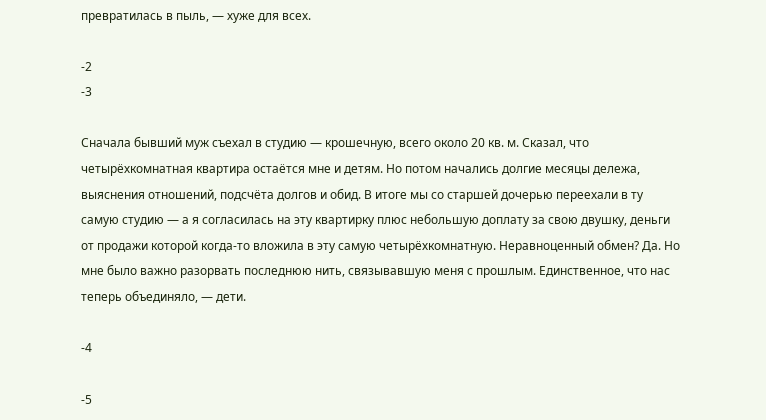превратилась в пыль, — хуже для всех.

-2
-3

Сначала бывший муж съехал в студию — крошечную, всего около 20 кв. м. Сказал, что четырёхкомнатная квартира остаётся мне и детям. Но потом начались долгие месяцы дележа, выяснения отношений, подсчёта долгов и обид. В итоге мы со старшей дочерью переехали в ту самую студию — а я согласилась на эту квартирку плюс небольшую доплату за свою двушку, деньги от продажи которой когда‑то вложила в эту самую четырёхкомнатную. Неравноценный обмен? Да. Но мне было важно разорвать последнюю нить, связывавшую меня с прошлым. Единственное, что нас теперь объединяло, — дети.

-4

-5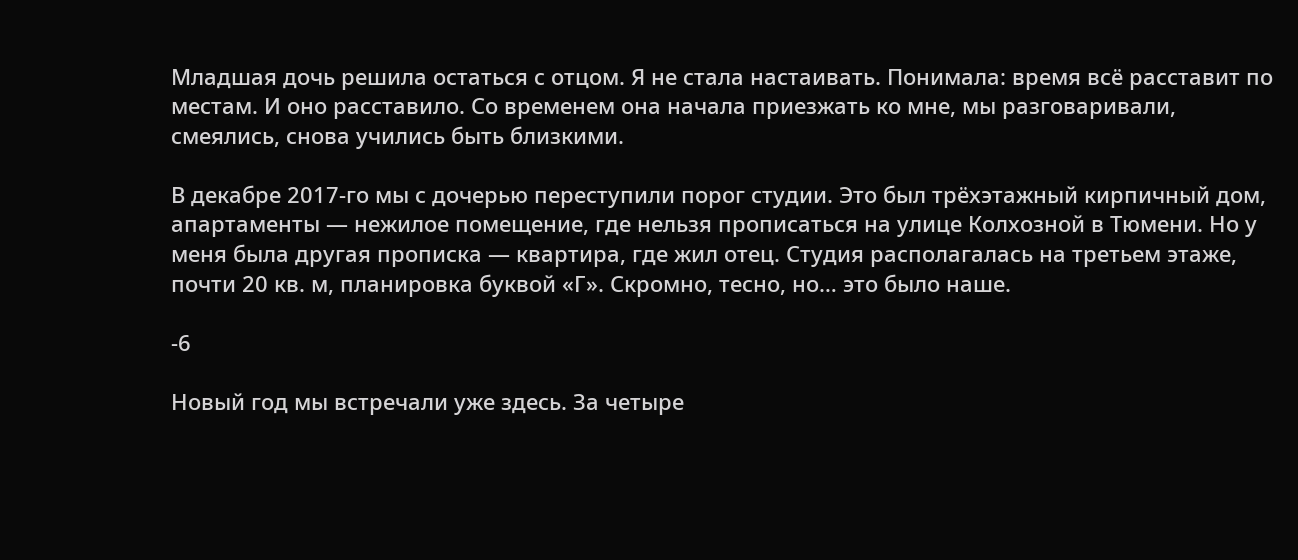Младшая дочь решила остаться с отцом. Я не стала настаивать. Понимала: время всё расставит по местам. И оно расставило. Со временем она начала приезжать ко мне, мы разговаривали, смеялись, снова учились быть близкими.

В декабре 2017‑го мы с дочерью переступили порог студии. Это был трёхэтажный кирпичный дом, апартаменты — нежилое помещение, где нельзя прописаться на улице Колхозной в Тюмени. Но у меня была другая прописка — квартира, где жил отец. Студия располагалась на третьем этаже, почти 20 кв. м, планировка буквой «Г». Скромно, тесно, но… это было наше.

-6

Новый год мы встречали уже здесь. За четыре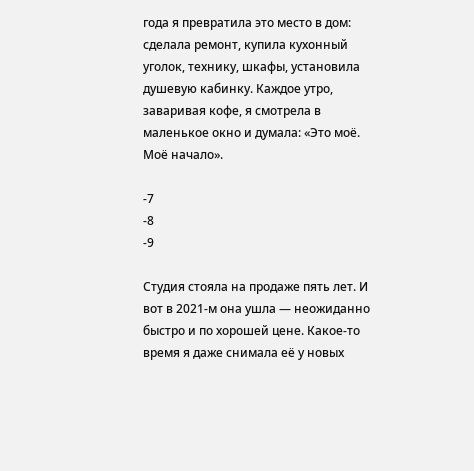года я превратила это место в дом: сделала ремонт, купила кухонный уголок, технику, шкафы, установила душевую кабинку. Каждое утро, заваривая кофе, я смотрела в маленькое окно и думала: «Это моё. Моё начало».

-7
-8
-9

Студия стояла на продаже пять лет. И вот в 2021‑м она ушла — неожиданно быстро и по хорошей цене. Какое‑то время я даже снимала её у новых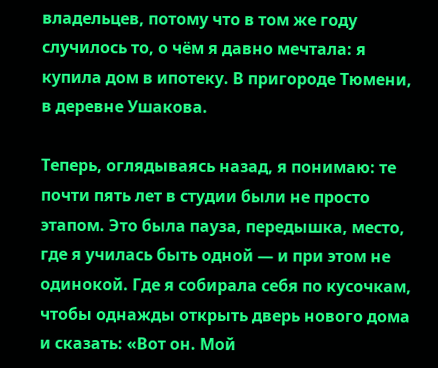владельцев, потому что в том же году случилось то, о чём я давно мечтала: я купила дом в ипотеку. В пригороде Тюмени, в деревне Ушакова.

Теперь, оглядываясь назад, я понимаю: те почти пять лет в студии были не просто этапом. Это была пауза, передышка, место, где я училась быть одной — и при этом не одинокой. Где я собирала себя по кусочкам, чтобы однажды открыть дверь нового дома и сказать: «Вот он. Мой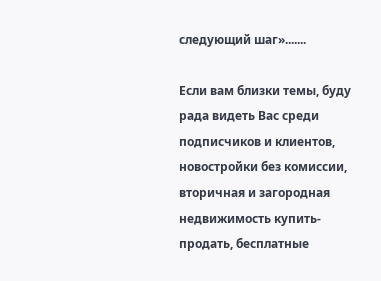следующий шаг».......

Если вам близки темы, буду рада видеть Вас среди подписчиков и клиентов, новостройки без комиссии, вторичная и загородная недвижимость купить-продать, бесплатные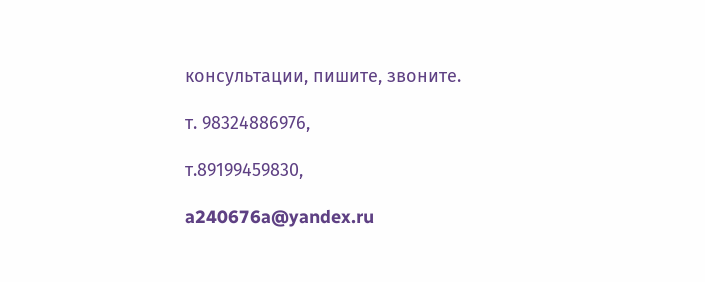консультации, пишите, звоните.

т. 98324886976,

т.89199459830,

a240676a@yandex.ru